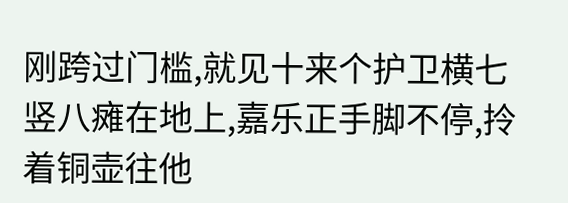刚跨过门槛,就见十来个护卫横七竖八瘫在地上,嘉乐正手脚不停,拎着铜壶往他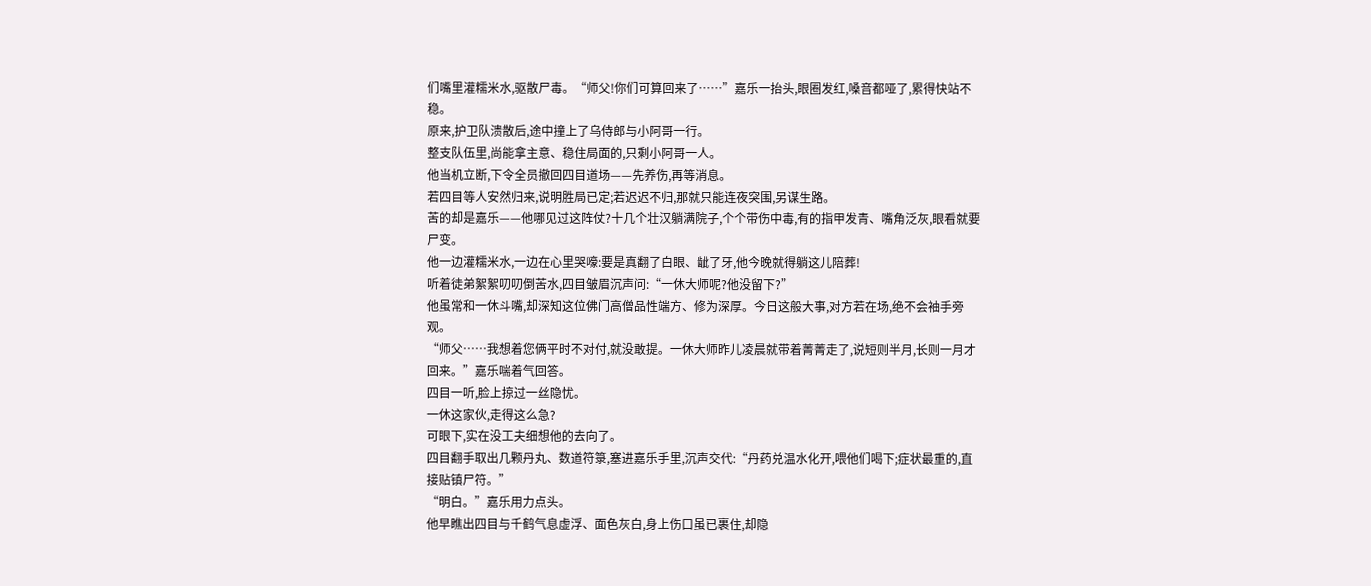们嘴里灌糯米水,驱散尸毒。“师父!你们可算回来了……”嘉乐一抬头,眼圈发红,嗓音都哑了,累得快站不稳。
原来,护卫队溃散后,途中撞上了乌侍郎与小阿哥一行。
整支队伍里,尚能拿主意、稳住局面的,只剩小阿哥一人。
他当机立断,下令全员撤回四目道场——先养伤,再等消息。
若四目等人安然归来,说明胜局已定;若迟迟不归,那就只能连夜突围,另谋生路。
苦的却是嘉乐——他哪见过这阵仗?十几个壮汉躺满院子,个个带伤中毒,有的指甲发青、嘴角泛灰,眼看就要尸变。
他一边灌糯米水,一边在心里哭嚎:要是真翻了白眼、龇了牙,他今晚就得躺这儿陪葬!
听着徒弟絮絮叨叨倒苦水,四目皱眉沉声问:“一休大师呢?他没留下?”
他虽常和一休斗嘴,却深知这位佛门高僧品性端方、修为深厚。今日这般大事,对方若在场,绝不会袖手旁观。
“师父……我想着您俩平时不对付,就没敢提。一休大师昨儿凌晨就带着菁菁走了,说短则半月,长则一月才回来。”嘉乐喘着气回答。
四目一听,脸上掠过一丝隐忧。
一休这家伙,走得这么急?
可眼下,实在没工夫细想他的去向了。
四目翻手取出几颗丹丸、数道符箓,塞进嘉乐手里,沉声交代:“丹药兑温水化开,喂他们喝下;症状最重的,直接贴镇尸符。”
“明白。”嘉乐用力点头。
他早瞧出四目与千鹤气息虚浮、面色灰白,身上伤口虽已裹住,却隐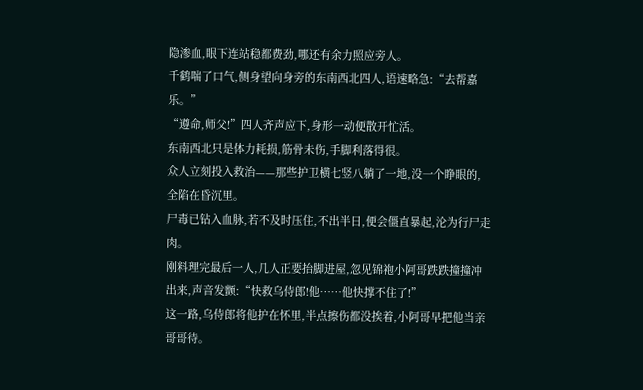隐渗血,眼下连站稳都费劲,哪还有余力照应旁人。
千鹤喘了口气,侧身望向身旁的东南西北四人,语速略急:“去帮嘉乐。”
“遵命,师父!”四人齐声应下,身形一动便散开忙活。
东南西北只是体力耗损,筋骨未伤,手脚利落得很。
众人立刻投入救治——那些护卫横七竖八躺了一地,没一个睁眼的,全陷在昏沉里。
尸毒已钻入血脉,若不及时压住,不出半日,便会僵直暴起,沦为行尸走肉。
刚料理完最后一人,几人正要抬脚进屋,忽见锦袍小阿哥跌跌撞撞冲出来,声音发颤:“快救乌侍郎!他……他快撑不住了!”
这一路,乌侍郎将他护在怀里,半点擦伤都没挨着,小阿哥早把他当亲哥哥待。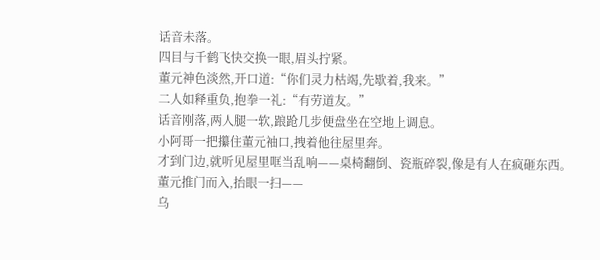话音未落。
四目与千鹤飞快交换一眼,眉头拧紧。
董元神色淡然,开口道:“你们灵力枯竭,先歇着,我来。”
二人如释重负,抱拳一礼:“有劳道友。”
话音刚落,两人腿一软,踉跄几步便盘坐在空地上调息。
小阿哥一把攥住董元袖口,拽着他往屋里奔。
才到门边,就听见屋里哐当乱响——桌椅翻倒、瓷瓶碎裂,像是有人在疯砸东西。
董元推门而入,抬眼一扫——
乌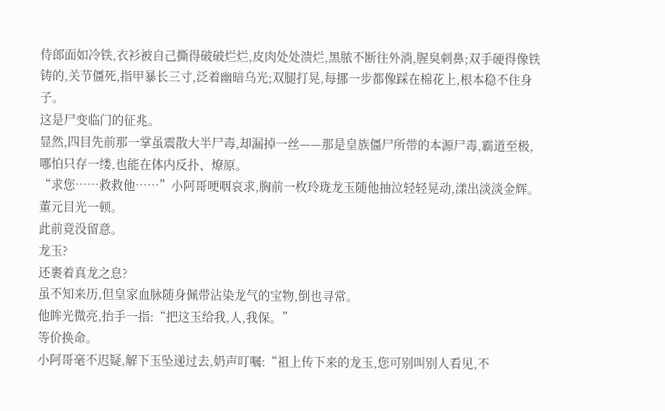侍郎面如冷铁,衣衫被自己撕得破破烂烂,皮肉处处溃烂,黑脓不断往外淌,腥臭刺鼻;双手硬得像铁铸的,关节僵死,指甲暴长三寸,泛着幽暗乌光;双腿打晃,每挪一步都像踩在棉花上,根本稳不住身子。
这是尸变临门的征兆。
显然,四目先前那一掌虽震散大半尸毒,却漏掉一丝——那是皇族僵尸所带的本源尸毒,霸道至极,哪怕只存一缕,也能在体内反扑、燎原。
“求您……救救他……”小阿哥哽咽哀求,胸前一枚玲珑龙玉随他抽泣轻轻晃动,漾出淡淡金辉。
董元目光一顿。
此前竟没留意。
龙玉?
还裹着真龙之息?
虽不知来历,但皇家血脉随身佩带沾染龙气的宝物,倒也寻常。
他眸光微亮,抬手一指:“把这玉给我,人,我保。”
等价换命。
小阿哥毫不迟疑,解下玉坠递过去,奶声叮嘱:“祖上传下来的龙玉,您可别叫别人看见,不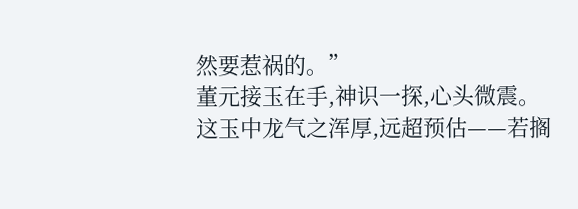然要惹祸的。”
董元接玉在手,神识一探,心头微震。
这玉中龙气之浑厚,远超预估——若搁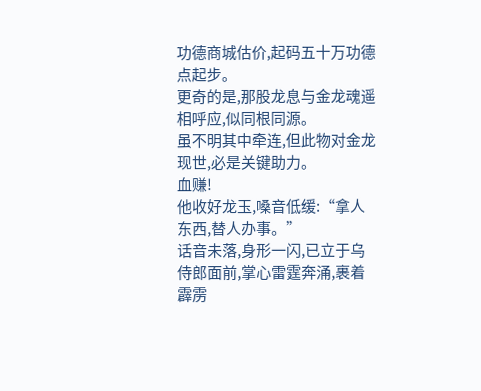功德商城估价,起码五十万功德点起步。
更奇的是,那股龙息与金龙魂遥相呼应,似同根同源。
虽不明其中牵连,但此物对金龙现世,必是关键助力。
血赚!
他收好龙玉,嗓音低缓:“拿人东西,替人办事。”
话音未落,身形一闪,已立于乌侍郎面前,掌心雷霆奔涌,裹着霹雳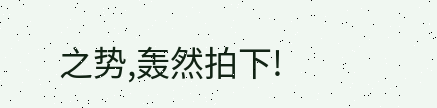之势,轰然拍下!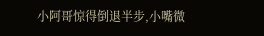小阿哥惊得倒退半步,小嘴微